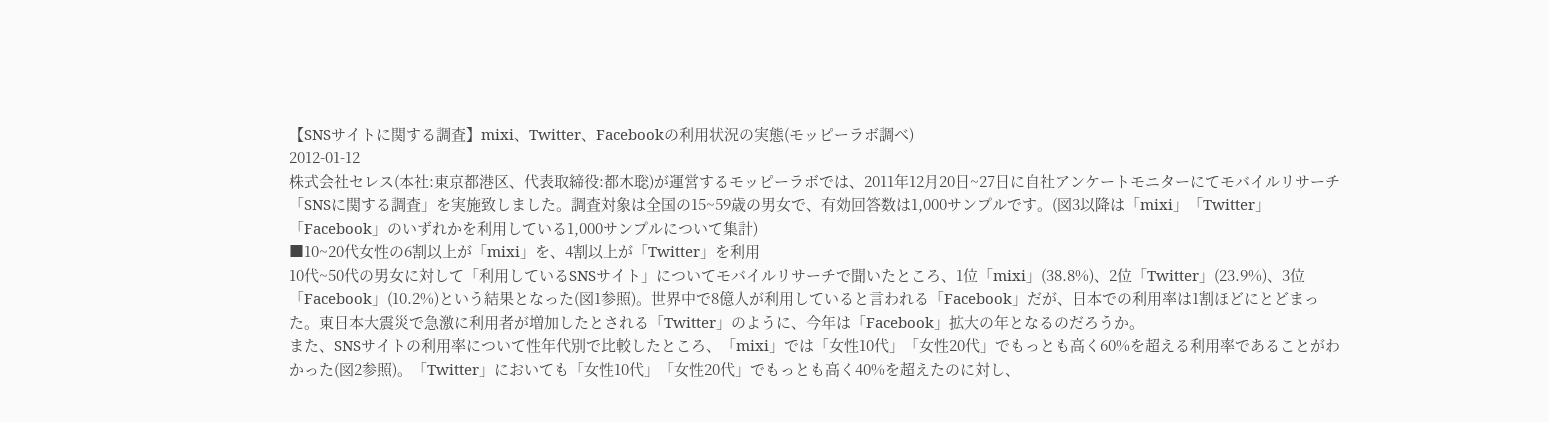【SNSサイトに関する調査】mixi、Twitter、Facebookの利用状況の実態(モッピーラボ調べ)
2012-01-12
株式会社セレス(本社:東京都港区、代表取締役:都木聡)が運営するモッピーラボでは、2011年12月20日~27日に自社アンケートモニターにてモバイルリサーチ「SNSに関する調査」を実施致しました。調査対象は全国の15~59歳の男女で、有効回答数は1,000サンプルです。(図3以降は「mixi」「Twitter」「Facebook」のいずれかを利用している1,000サンプルについて集計)
■10~20代女性の6割以上が「mixi」を、4割以上が「Twitter」を利用
10代~50代の男女に対して「利用しているSNSサイト」についてモバイルリサーチで聞いたところ、1位「mixi」(38.8%)、2位「Twitter」(23.9%)、3位「Facebook」(10.2%)という結果となった(図1参照)。世界中で8億人が利用していると言われる「Facebook」だが、日本での利用率は1割ほどにとどまった。東日本大震災で急激に利用者が増加したとされる「Twitter」のように、今年は「Facebook」拡大の年となるのだろうか。
また、SNSサイトの利用率について性年代別で比較したところ、「mixi」では「女性10代」「女性20代」でもっとも高く60%を超える利用率であることがわかった(図2参照)。「Twitter」においても「女性10代」「女性20代」でもっとも高く40%を超えたのに対し、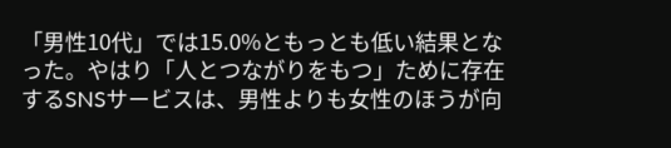「男性10代」では15.0%ともっとも低い結果となった。やはり「人とつながりをもつ」ために存在するSNSサービスは、男性よりも女性のほうが向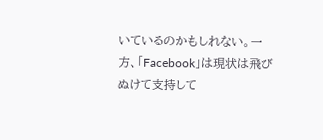いているのかもしれない。一方、「Facebook」は現状は飛びぬけて支持して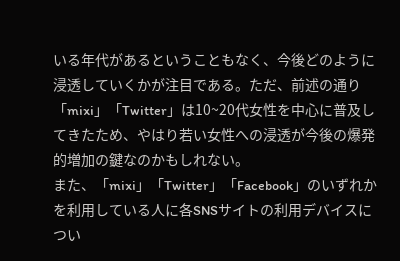いる年代があるということもなく、今後どのように浸透していくかが注目である。ただ、前述の通り「mixi」「Twitter」は10~20代女性を中心に普及してきたため、やはり若い女性への浸透が今後の爆発的増加の鍵なのかもしれない。
また、「mixi」「Twitter」「Facebook」のいずれかを利用している人に各SNSサイトの利用デバイスについ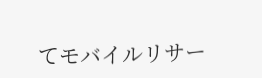てモバイルリサー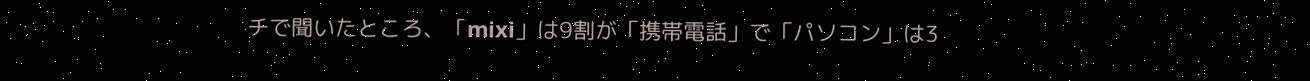チで聞いたところ、「mixi」は9割が「携帯電話」で「パソコン」は3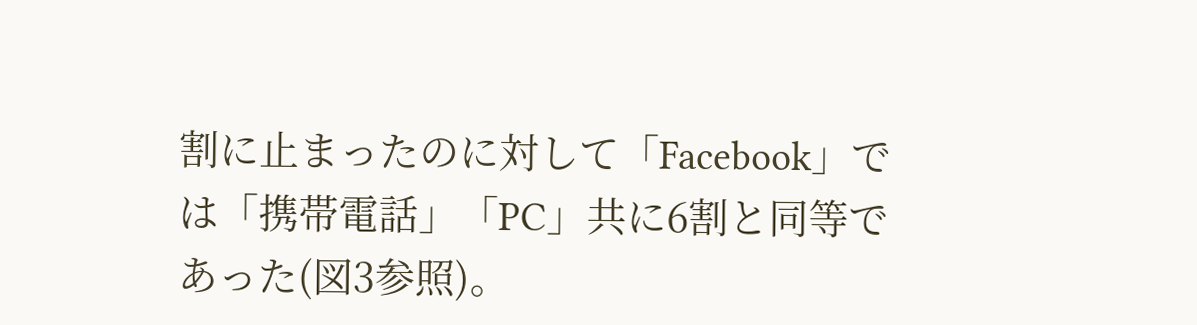割に止まったのに対して「Facebook」では「携帯電話」「PC」共に6割と同等であった(図3参照)。